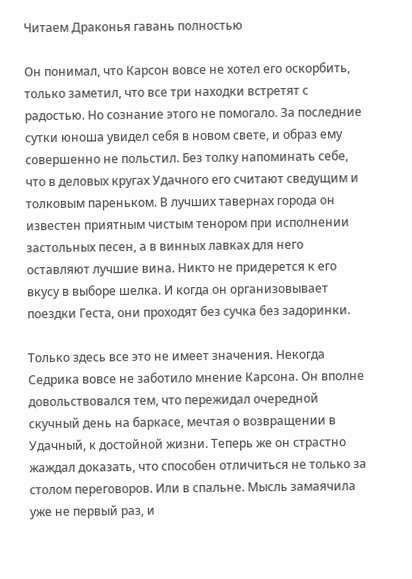Читаем Драконья гавань полностью

Он понимал, что Карсон вовсе не хотел его оскорбить, только заметил, что все три находки встретят с радостью. Но сознание этого не помогало. За последние сутки юноша увидел себя в новом свете, и образ ему совершенно не польстил. Без толку напоминать себе, что в деловых кругах Удачного его считают сведущим и толковым пареньком. В лучших тавернах города он известен приятным чистым тенором при исполнении застольных песен, а в винных лавках для него оставляют лучшие вина. Никто не придерется к его вкусу в выборе шелка. И когда он организовывает поездки Геста, они проходят без сучка без задоринки.

Только здесь все это не имеет значения. Некогда Седрика вовсе не заботило мнение Карсона. Он вполне довольствовался тем, что пережидал очередной скучный день на баркасе, мечтая о возвращении в Удачный, к достойной жизни. Теперь же он страстно жаждал доказать, что способен отличиться не только за столом переговоров. Или в спальне. Мысль замаячила уже не первый раз, и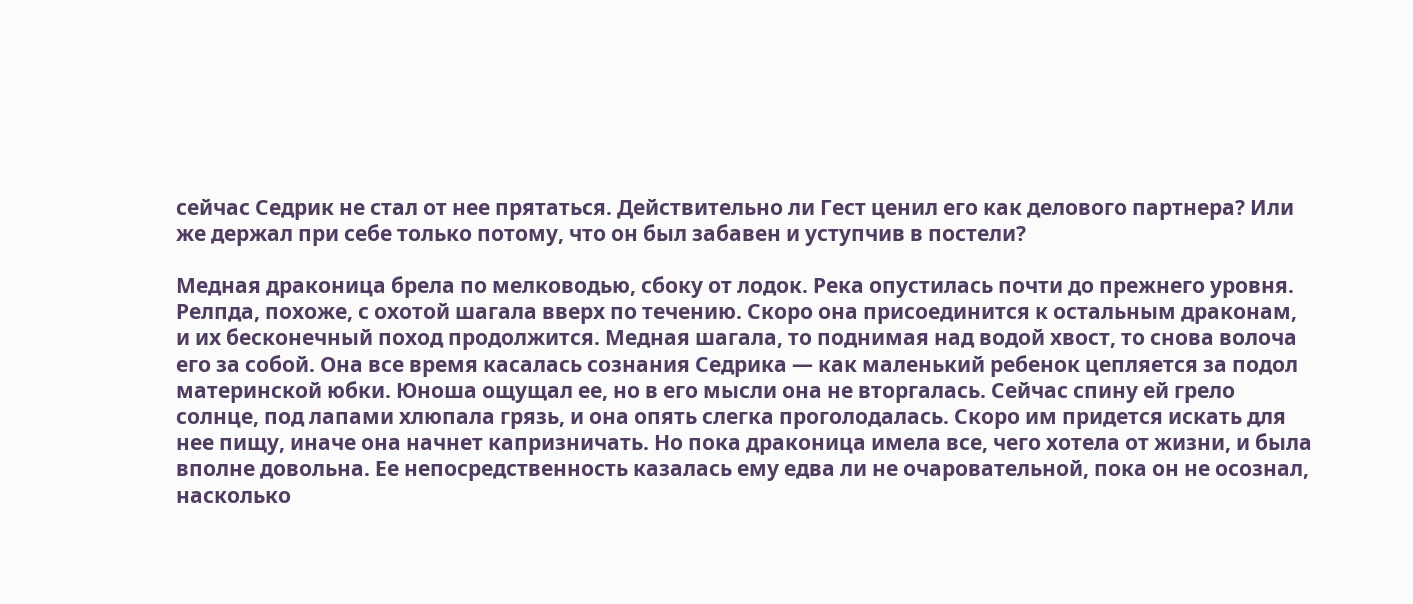сейчас Седрик не стал от нее прятаться. Действительно ли Гест ценил его как делового партнера? Или же держал при себе только потому, что он был забавен и уступчив в постели?

Медная драконица брела по мелководью, сбоку от лодок. Река опустилась почти до прежнего уровня. Релпда, похоже, с охотой шагала вверх по течению. Скоро она присоединится к остальным драконам, и их бесконечный поход продолжится. Медная шагала, то поднимая над водой хвост, то снова волоча его за собой. Она все время касалась сознания Седрика — как маленький ребенок цепляется за подол материнской юбки. Юноша ощущал ее, но в его мысли она не вторгалась. Сейчас спину ей грело солнце, под лапами хлюпала грязь, и она опять слегка проголодалась. Скоро им придется искать для нее пищу, иначе она начнет капризничать. Но пока драконица имела все, чего хотела от жизни, и была вполне довольна. Ее непосредственность казалась ему едва ли не очаровательной, пока он не осознал, насколько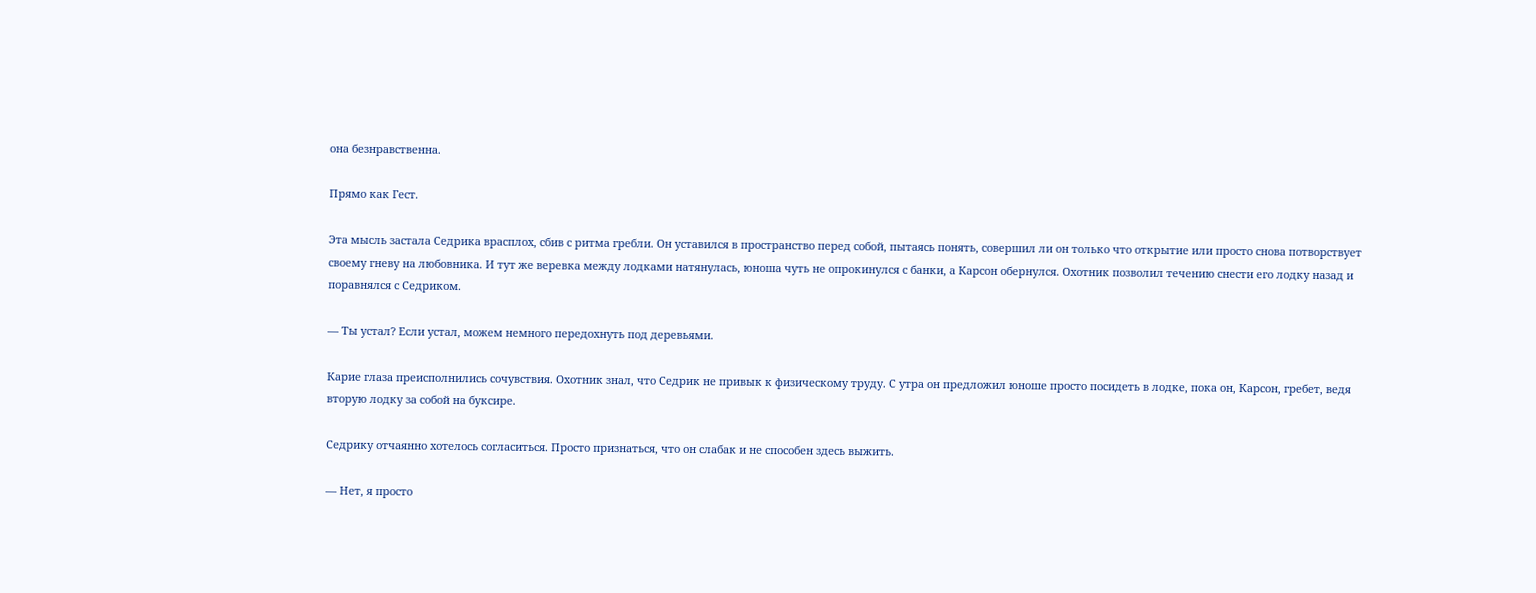она безнравственна.

Прямо как Гест.

Эта мысль застала Седрика врасплох, сбив с ритма гребли. Он уставился в пространство перед собой, пытаясь понять, совершил ли он только что открытие или просто снова потворствует своему гневу на любовника. И тут же веревка между лодками натянулась, юноша чуть не опрокинулся с банки, а Карсон обернулся. Охотник позволил течению снести его лодку назад и поравнялся с Седриком.

— Ты устал? Если устал, можем немного передохнуть под деревьями.

Карие глаза преисполнились сочувствия. Охотник знал, что Седрик не привык к физическому труду. С утра он предложил юноше просто посидеть в лодке, пока он, Карсон, гребет, ведя вторую лодку за собой на буксире.

Седрику отчаянно хотелось согласиться. Просто признаться, что он слабак и не способен здесь выжить.

— Нет, я просто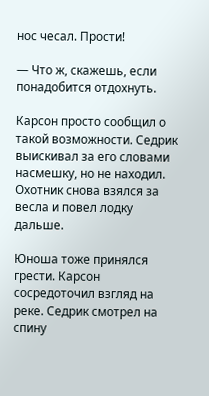нос чесал. Прости!

— Что ж, скажешь, если понадобится отдохнуть.

Карсон просто сообщил о такой возможности. Седрик выискивал за его словами насмешку, но не находил. Охотник снова взялся за весла и повел лодку дальше.

Юноша тоже принялся грести. Карсон сосредоточил взгляд на реке. Седрик смотрел на спину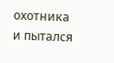охотника и пытался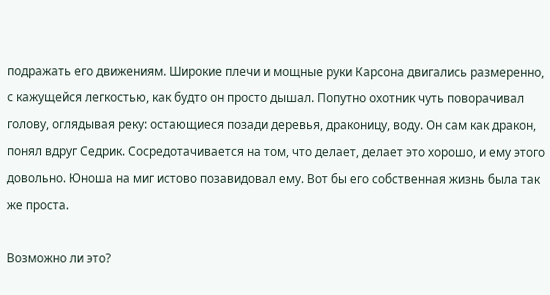подражать его движениям. Широкие плечи и мощные руки Карсона двигались размеренно, с кажущейся легкостью, как будто он просто дышал. Попутно охотник чуть поворачивал голову, оглядывая реку: остающиеся позади деревья, драконицу, воду. Он сам как дракон, понял вдруг Седрик. Сосредотачивается на том, что делает, делает это хорошо, и ему этого довольно. Юноша на миг истово позавидовал ему. Вот бы его собственная жизнь была так же проста.

Возможно ли это?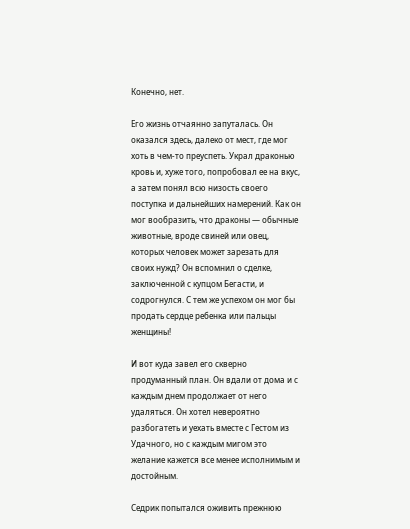Конечно, нет.

Его жизнь отчаянно запуталась. Он оказался здесь, далеко от мест, где мог хоть в чем-то преуспеть. Украл драконью кровь и, хуже того, попробовал ее на вкус, а затем понял всю низость своего поступка и дальнейших намерений. Как он мог вообразить, что драконы — обычные животные, вроде свиней или овец, которых человек может зарезать для своих нужд? Он вспомнил о сделке, заключенной с купцом Бегасти, и содрогнулся. С тем же успехом он мог бы продать сердце ребенка или пальцы женщины!

И вот куда завел его скверно продуманный план. Он вдали от дома и с каждым днем продолжает от него удаляться. Он хотел невероятно разбогатеть и уехать вместе с Гестом из Удачного, но с каждым мигом это желание кажется все менее исполнимым и достойным.

Седрик попытался оживить прежнюю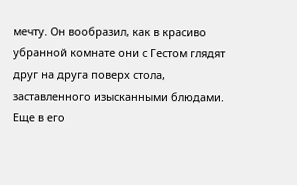мечту. Он вообразил, как в красиво убранной комнате они с Гестом глядят друг на друга поверх стола, заставленного изысканными блюдами. Еще в его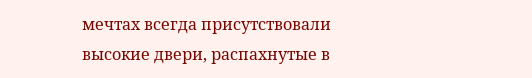мечтах всегда присутствовали высокие двери, распахнутые в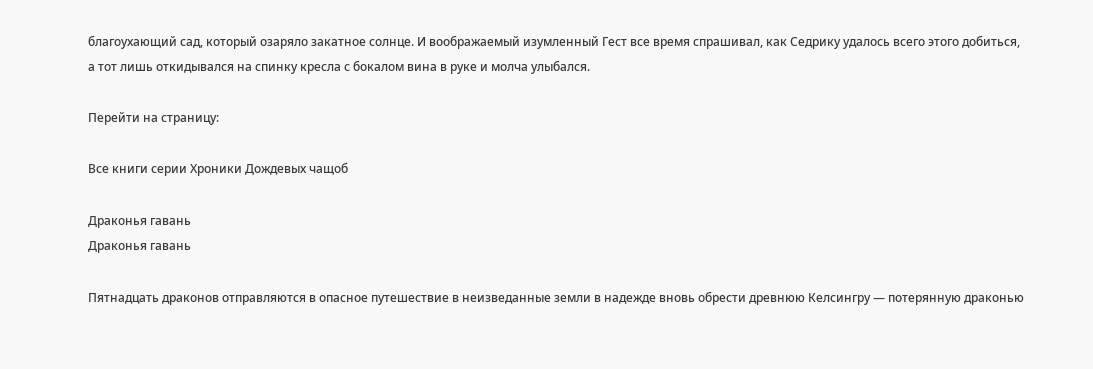благоухающий сад, который озаряло закатное солнце. И воображаемый изумленный Гест все время спрашивал, как Седрику удалось всего этого добиться, а тот лишь откидывался на спинку кресла с бокалом вина в руке и молча улыбался.

Перейти на страницу:

Все книги серии Хроники Дождевых чащоб

Драконья гавань
Драконья гавань

Пятнадцать драконов отправляются в опасное путешествие в неизведанные земли в надежде вновь обрести древнюю Келсингру — потерянную драконью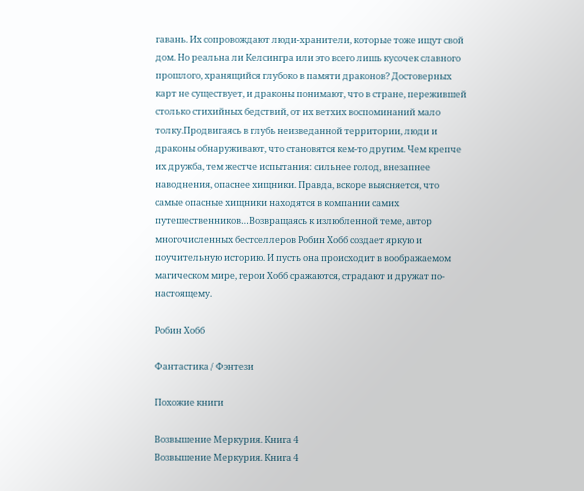гавань. Их сопровождают люди-хранители, которые тоже ищут свой дом. Но реальна ли Келсингра или это всего лишь кусочек славного прошлого, хранящийся глубоко в памяти драконов? Достоверных карт не существует, и драконы понимают, что в стране, пережившей столько стихийных бедствий, от их ветхих воспоминаний мало толку.Продвигаясь в глубь неизведанной территории, люди и драконы обнаруживают, что становятся кем-то другим. Чем крепче их дружба, тем жестче испытания: сильнее голод, внезапнее наводнения, опаснее хищники. Правда, вскоре выясняется, что самые опасные хищники находятся в компании самих путешественников…Возвращаясь к излюбленной теме, автор многочисленных бестселлеров Робин Хобб создает яркую и поучительную историю. И пусть она происходит в воображаемом магическом мире, герои Хобб сражаются, страдают и дружат по-настоящему.

Робин Хобб

Фантастика / Фэнтези

Похожие книги

Возвышение Меркурия. Книга 4
Возвышение Меркурия. Книга 4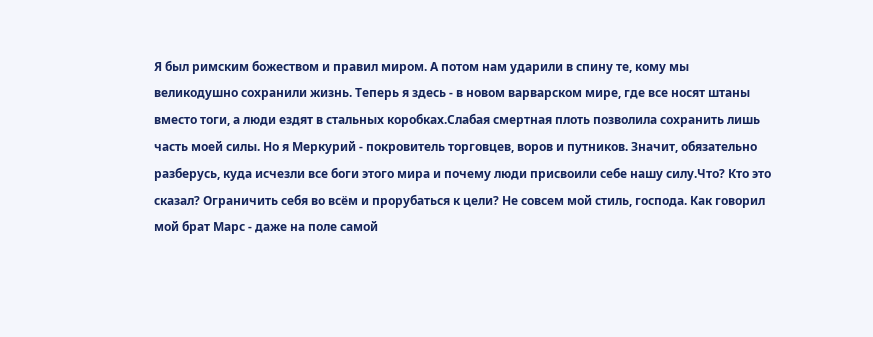Я был римским божеством и правил миром. А потом нам ударили в спину те, кому мы великодушно сохранили жизнь. Теперь я здесь - в новом варварском мире, где все носят штаны вместо тоги, а люди ездят в стальных коробках.Слабая смертная плоть позволила сохранить лишь часть моей силы. Но я Меркурий - покровитель торговцев, воров и путников. Значит, обязательно разберусь, куда исчезли все боги этого мира и почему люди присвоили себе нашу силу.Что? Кто это сказал? Ограничить себя во всём и прорубаться к цели? Не совсем мой стиль, господа. Как говорил мой брат Марс - даже на поле самой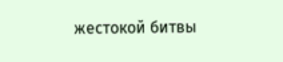жестокой битвы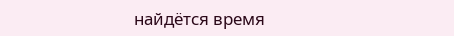найдётся время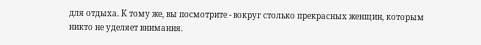для отдыха. К тому же, вы посмотрите - вокруг столько прекрасных женщин, которым никто не уделяет внимания.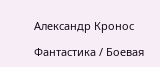Александр Кронос

Фантастика / Боевая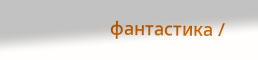фантастика /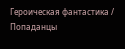Героическая фантастика / Попаданцы